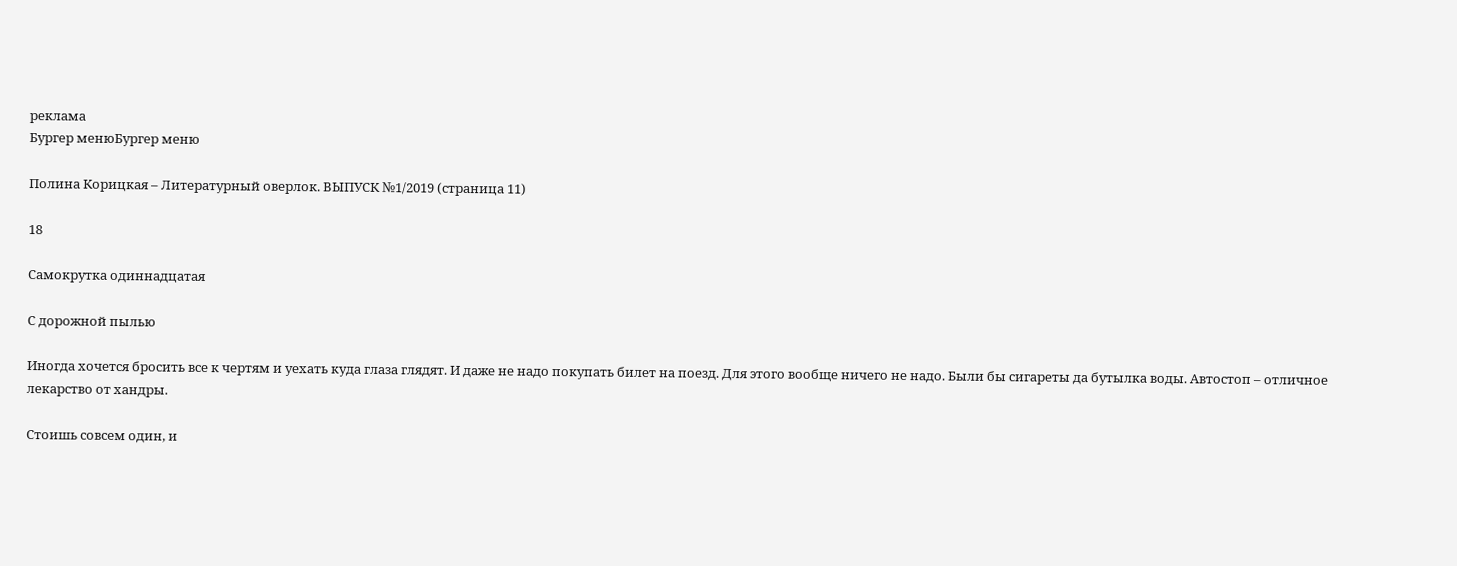реклама
Бургер менюБургер меню

Полина Корицкая – Литературный оверлок. ВЫПУСК №1/2019 (страница 11)

18

Самокрутка одиннадцатая

С дорожной пылью

Иногда хочется бросить все к чертям и уехать куда глаза глядят. И даже не надо покупать билет на поезд. Для этого вообще ничего не надо. Были бы сигареты да бутылка воды. Автостоп – отличное лекарство от хандры.

Стоишь совсем один, и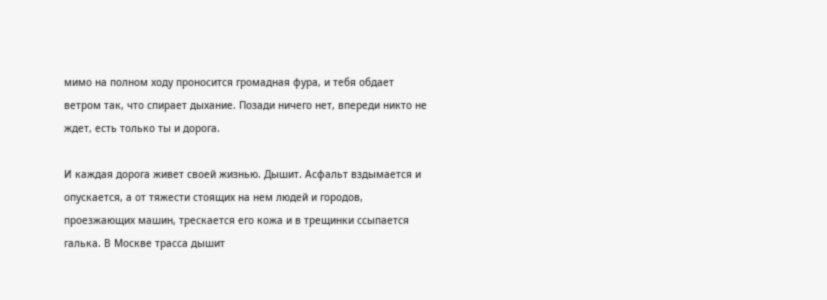мимо на полном ходу проносится громадная фура, и тебя обдает ветром так, что спирает дыхание. Позади ничего нет, впереди никто не ждет, есть только ты и дорога.

И каждая дорога живет своей жизнью. Дышит. Асфальт вздымается и опускается, а от тяжести стоящих на нем людей и городов, проезжающих машин, трескается его кожа и в трещинки ссыпается галька. В Москве трасса дышит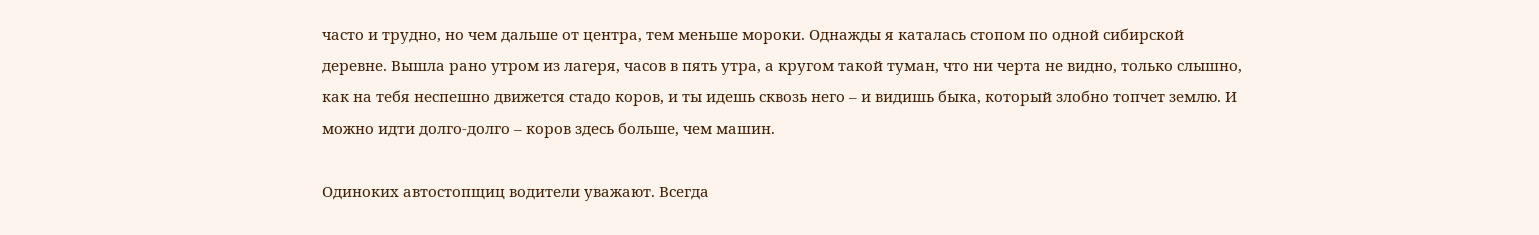часто и трудно, но чем дальше от центра, тем меньше мороки. Однажды я каталась стопом по одной сибирской деревне. Вышла рано утром из лагеря, часов в пять утра, а кругом такой туман, что ни черта не видно, только слышно, как на тебя неспешно движется стадо коров, и ты идешь сквозь него – и видишь быка, который злобно топчет землю. И можно идти долго-долго – коров здесь больше, чем машин.

Одиноких автостопщиц водители уважают. Всегда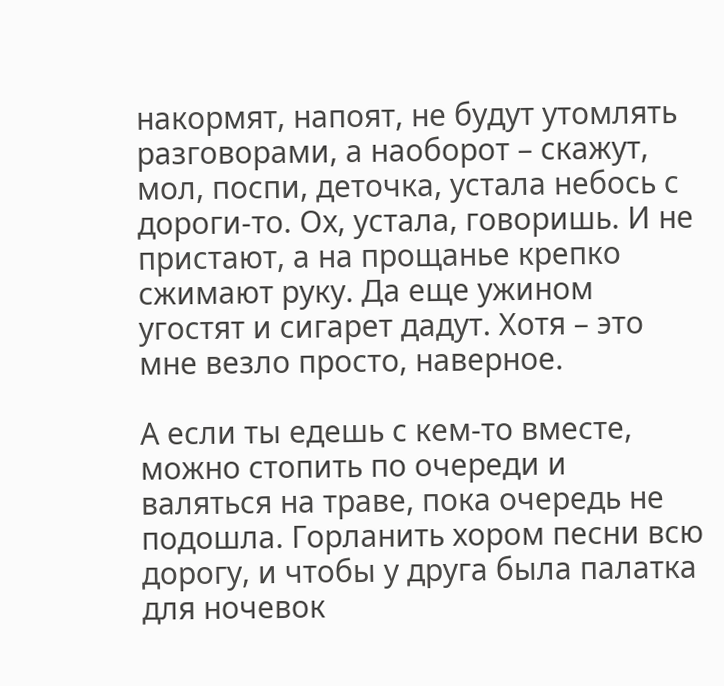накормят, напоят, не будут утомлять разговорами, а наоборот – скажут, мол, поспи, деточка, устала небось с дороги-то. Ох, устала, говоришь. И не пристают, а на прощанье крепко сжимают руку. Да еще ужином угостят и сигарет дадут. Хотя – это мне везло просто, наверное.

А если ты едешь с кем-то вместе, можно стопить по очереди и валяться на траве, пока очередь не подошла. Горланить хором песни всю дорогу, и чтобы у друга была палатка для ночевок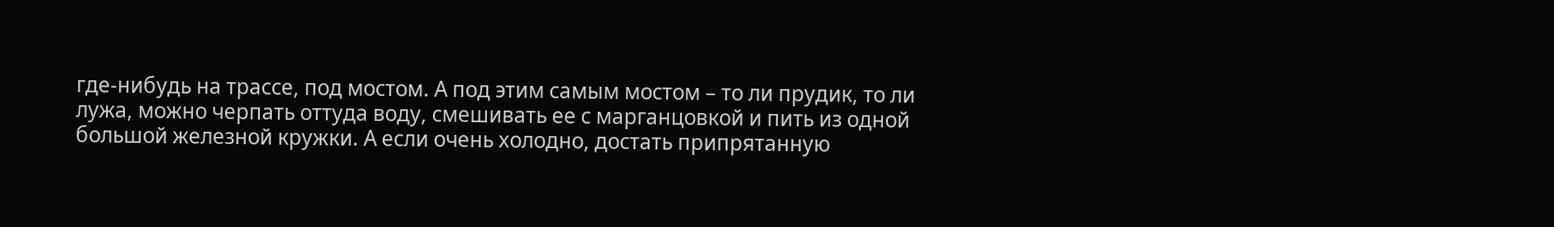где-нибудь на трассе, под мостом. А под этим самым мостом – то ли прудик, то ли лужа, можно черпать оттуда воду, смешивать ее с марганцовкой и пить из одной большой железной кружки. А если очень холодно, достать припрятанную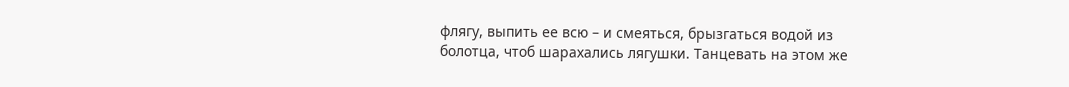флягу, выпить ее всю – и смеяться, брызгаться водой из болотца, чтоб шарахались лягушки. Танцевать на этом же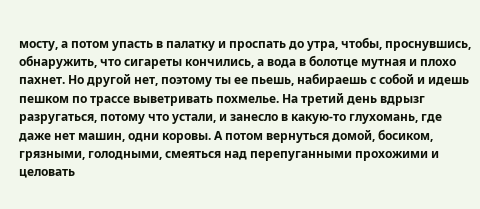мосту, а потом упасть в палатку и проспать до утра, чтобы, проснувшись, обнаружить, что сигареты кончились, а вода в болотце мутная и плохо пахнет. Но другой нет, поэтому ты ее пьешь, набираешь с собой и идешь пешком по трассе выветривать похмелье. На третий день вдрызг разругаться, потому что устали, и занесло в какую-то глухомань, где даже нет машин, одни коровы. А потом вернуться домой, босиком, грязными, голодными, смеяться над перепуганными прохожими и целовать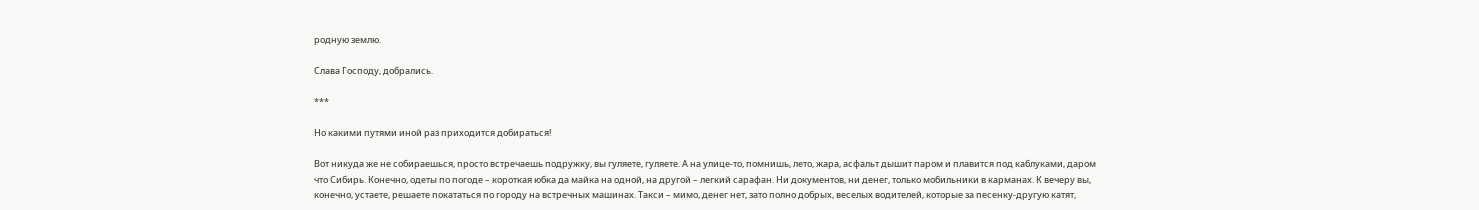родную землю.

Слава Господу, добрались.

***

Но какими путями иной раз приходится добираться!

Вот никуда же не собираешься, просто встречаешь подружку, вы гуляете, гуляете. А на улице-то, помнишь, лето, жара, асфальт дышит паром и плавится под каблуками, даром что Сибирь. Конечно, одеты по погоде – короткая юбка да майка на одной, на другой – легкий сарафан. Ни документов, ни денег, только мобильники в карманах. К вечеру вы, конечно, устаете, решаете покататься по городу на встречных машинах. Такси – мимо, денег нет, зато полно добрых, веселых водителей, которые за песенку-другую катят,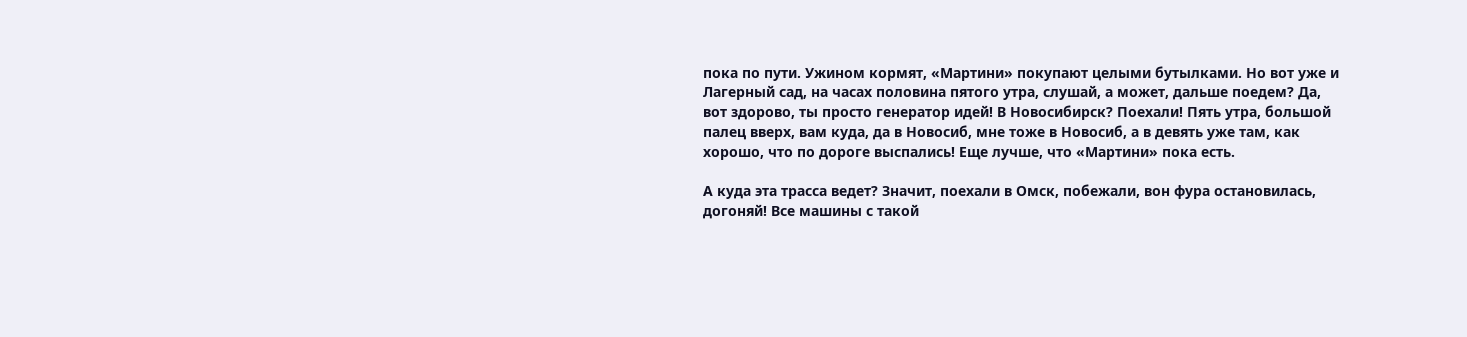пока по пути. Ужином кормят, «Мартини» покупают целыми бутылками. Но вот уже и Лагерный сад, на часах половина пятого утра, слушай, а может, дальше поедем? Да, вот здорово, ты просто генератор идей! В Новосибирск? Поехали! Пять утра, большой палец вверх, вам куда, да в Новосиб, мне тоже в Новосиб, а в девять уже там, как хорошо, что по дороге выспались! Еще лучше, что «Мартини» пока есть.

А куда эта трасса ведет? Значит, поехали в Омск, побежали, вон фура остановилась, догоняй! Все машины с такой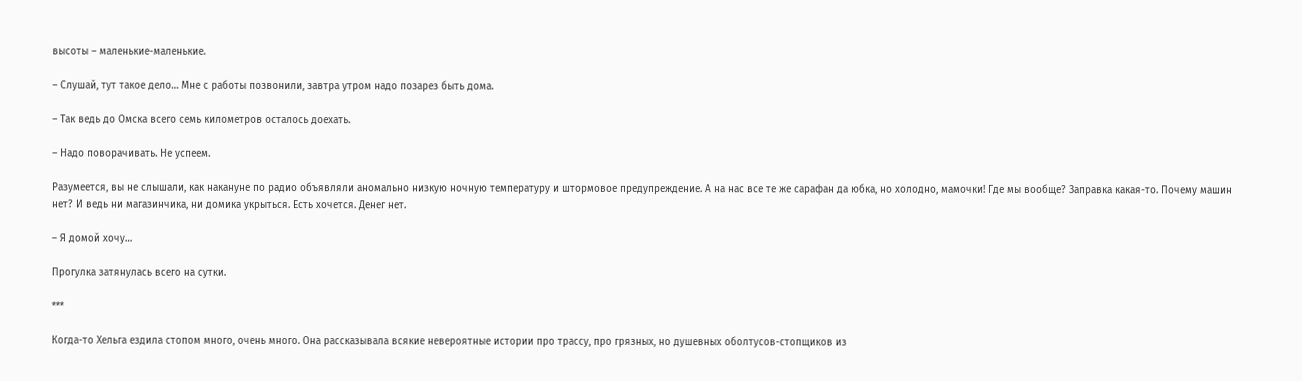высоты – маленькие-маленькие.

– Слушай, тут такое дело… Мне с работы позвонили, завтра утром надо позарез быть дома.

– Так ведь до Омска всего семь километров осталось доехать.

– Надо поворачивать. Не успеем.

Разумеется, вы не слышали, как накануне по радио объявляли аномально низкую ночную температуру и штормовое предупреждение. А на нас все те же сарафан да юбка, но холодно, мамочки! Где мы вообще? Заправка какая-то. Почему машин нет? И ведь ни магазинчика, ни домика укрыться. Есть хочется. Денег нет.

– Я домой хочу…

Прогулка затянулась всего на сутки.

***

Когда-то Хельга ездила стопом много, очень много. Она рассказывала всякие невероятные истории про трассу, про грязных, но душевных оболтусов-стопщиков из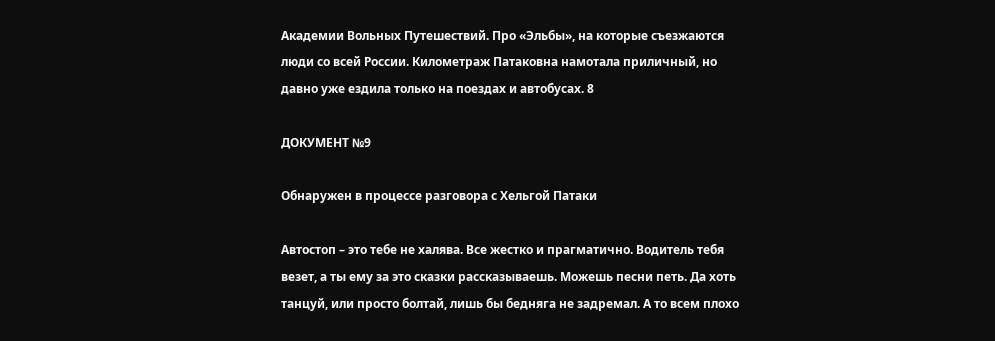Академии Вольных Путешествий. Про «Эльбы», на которые съезжаются люди со всей России. Километраж Патаковна намотала приличный, но давно уже ездила только на поездах и автобусах. 8

ДОКУМЕНТ №9

Обнаружен в процессе разговора с Хельгой Патаки

Автостоп – это тебе не халява. Все жестко и прагматично. Водитель тебя везет, а ты ему за это сказки рассказываешь. Можешь песни петь. Да хоть танцуй, или просто болтай, лишь бы бедняга не задремал. А то всем плохо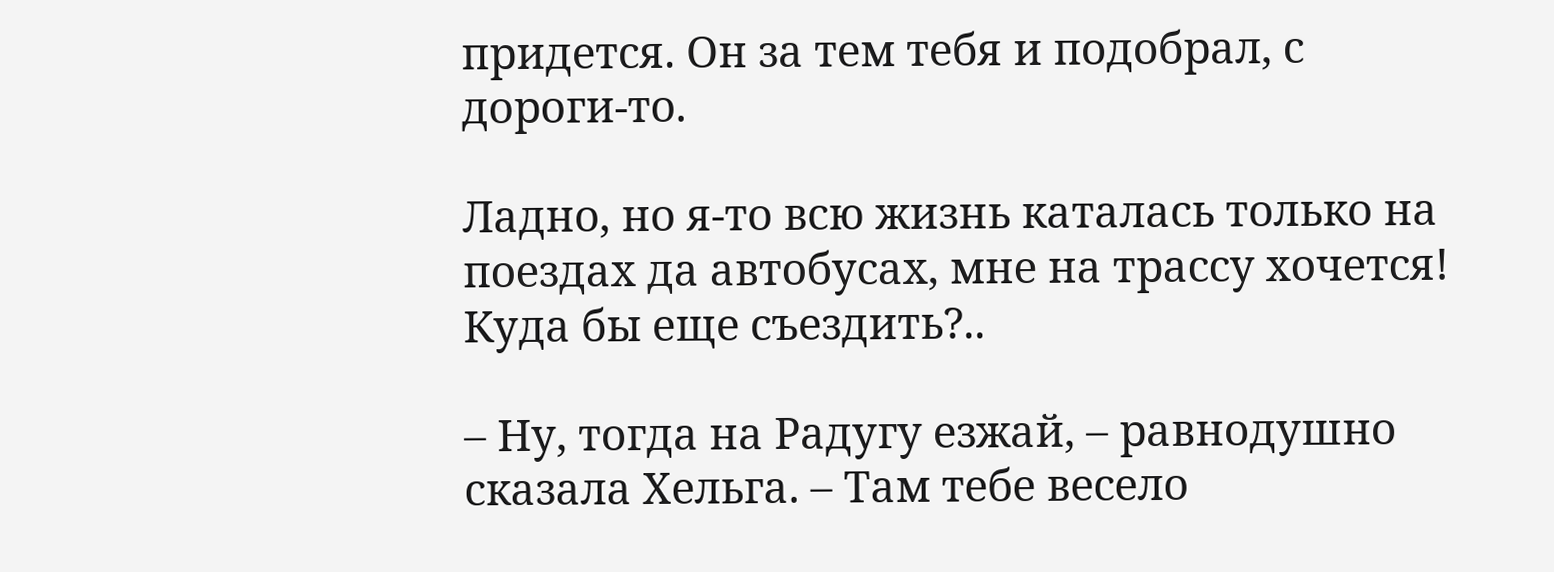придется. Он за тем тебя и подобрал, с дороги-то.

Ладно, но я-то всю жизнь каталась только на поездах да автобусах, мне на трассу хочется! Куда бы еще съездить?..

– Ну, тогда на Радугу езжай, – равнодушно сказала Хельга. – Там тебе весело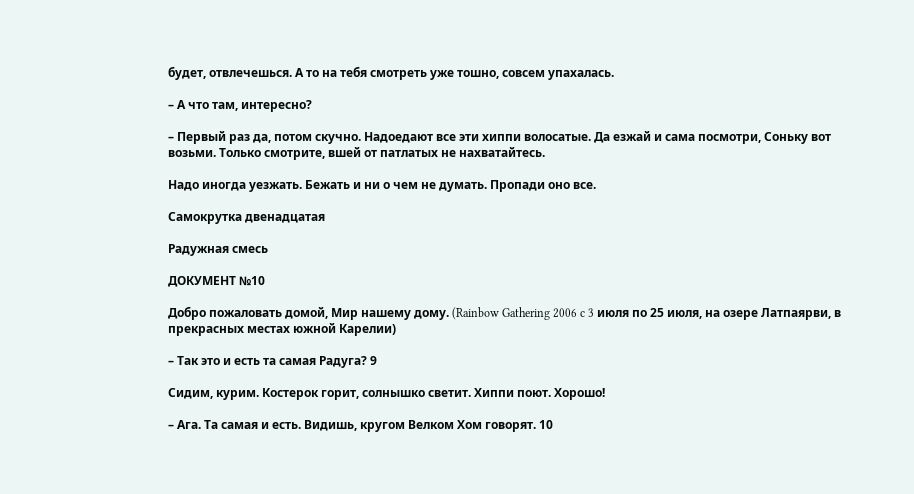будет, отвлечешься. А то на тебя смотреть уже тошно, совсем упахалась.

– А что там, интересно?

– Первый раз да, потом скучно. Надоедают все эти хиппи волосатые. Да езжай и сама посмотри, Соньку вот возьми. Только смотрите, вшей от патлатых не нахватайтесь.

Надо иногда уезжать. Бежать и ни о чем не думать. Пропади оно все.

Самокрутка двенадцатая

Радужная смесь

ДОКУМЕНТ №10

Добро пожаловать домой, Мир нашему дому. (Rainbow Gathering 2006 c 3 июля по 25 июля, на озере Латпаярви, в прекрасных местах южной Карелии)

– Так это и есть та самая Радуга? 9

Сидим, курим. Костерок горит, солнышко светит. Хиппи поют. Хорошо!

– Ага. Та самая и есть. Видишь, кругом Велком Хом говорят. 10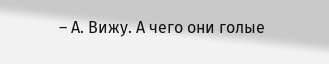– А. Вижу. А чего они голые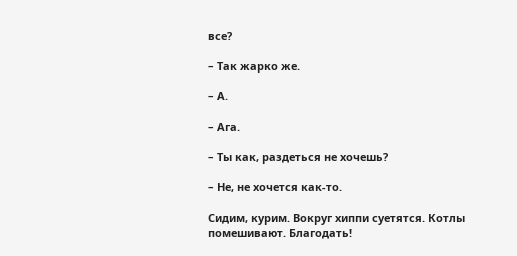все?

– Так жарко же.

– А.

– Ага.

– Ты как, раздеться не хочешь?

– Не, не хочется как-то.

Сидим, курим. Вокруг хиппи суетятся. Котлы помешивают. Благодать!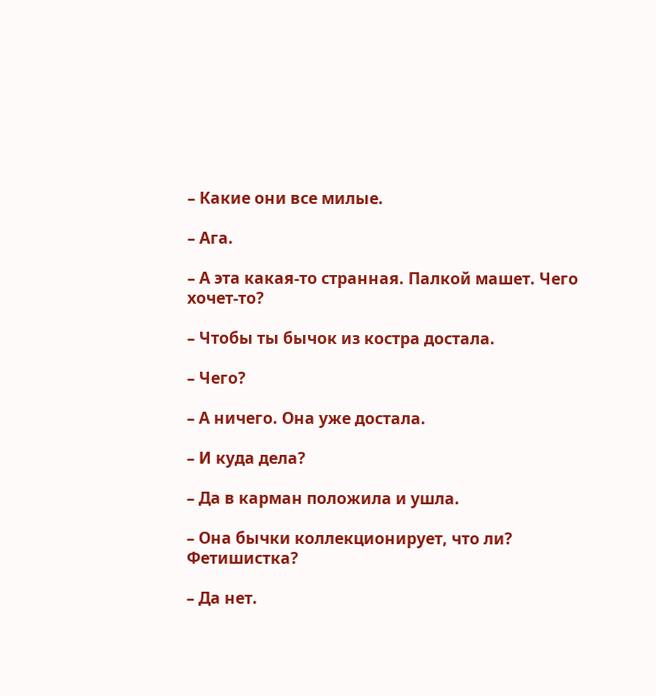– Какие они все милые.

– Ага.

– А эта какая-то странная. Палкой машет. Чего хочет-то?

– Чтобы ты бычок из костра достала.

– Чего?

– А ничего. Она уже достала.

– И куда дела?

– Да в карман положила и ушла.

– Она бычки коллекционирует, что ли? Фетишистка?

– Да нет.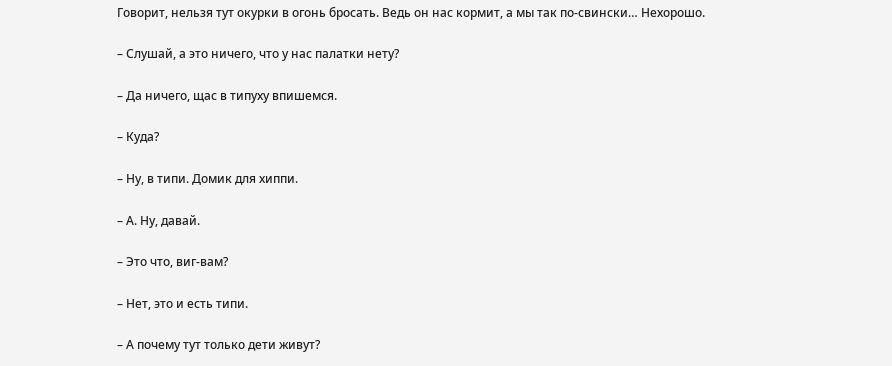Говорит, нельзя тут окурки в огонь бросать. Ведь он нас кормит, а мы так по-свински… Нехорошо.

– Слушай, а это ничего, что у нас палатки нету?

– Да ничего, щас в типуху впишемся.

– Куда?

– Ну, в типи. Домик для хиппи.

– А. Ну, давай.

– Это что, виг-вам?

– Нет, это и есть типи.

– А почему тут только дети живут?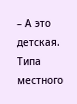– А это детская. Типа местного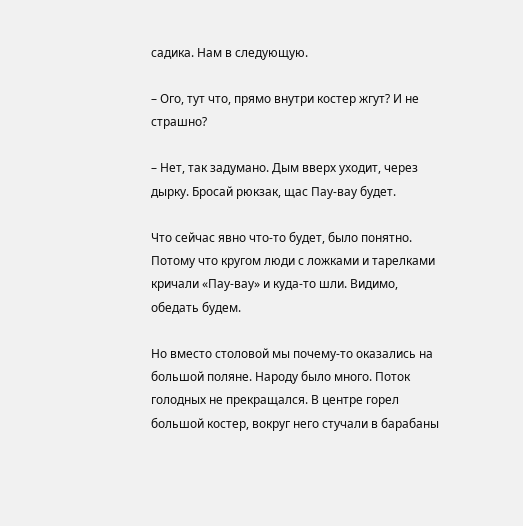садика. Нам в следующую.

– Ого, тут что, прямо внутри костер жгут? И не страшно?

– Нет, так задумано. Дым вверх уходит, через дырку. Бросай рюкзак, щас Пау-вау будет.

Что сейчас явно что-то будет, было понятно. Потому что кругом люди с ложками и тарелками кричали «Пау-вау» и куда-то шли. Видимо, обедать будем.

Но вместо столовой мы почему-то оказались на большой поляне. Народу было много. Поток голодных не прекращался. В центре горел большой костер, вокруг него стучали в барабаны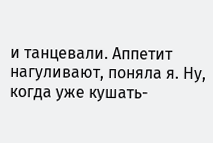и танцевали. Аппетит нагуливают, поняла я. Ну, когда уже кушать-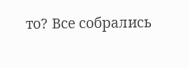то? Все собрались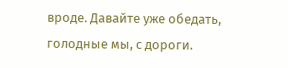вроде. Давайте уже обедать, голодные мы, с дороги.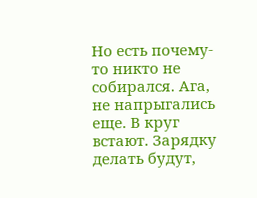Но есть почему-то никто не собирался. Ага, не напрыгались еще. В круг встают. Зарядку делать будут,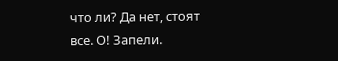что ли? Да нет, стоят все. О! Запели.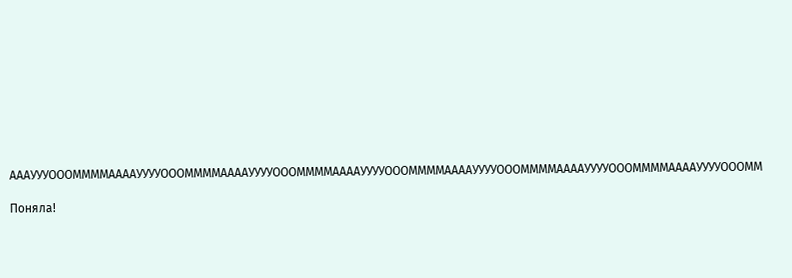АААУУУОООММММААААУУУУОООММММААААУУУУОООММММААААУУУУОООММММААААУУУУОООММММААААУУУУОООММММААААУУУУОООММ

Поняла!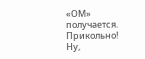«ОМ» получается. Прикольно! Ну,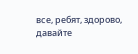все, ребят, здорово, давайте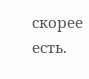скорее есть.